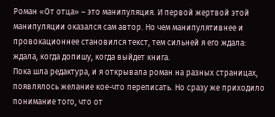Роман «От отца» – это манипуляция. И первой жертвой этой манипуляции оказался сам автор. Но чем манипулятивнее и провокационнее становился текст, тем сильней я его ждала: ждала, когда допишу, когда выйдет книга.
Пока шла редактура, и я открывала роман на разных страницах, появлялось желание кое-что переписать. Но сразу же приходило понимание того, что от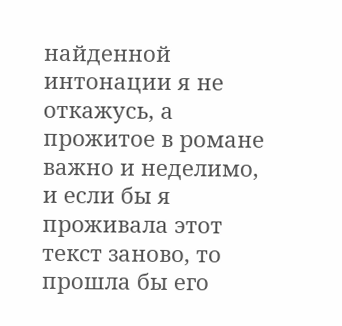найденной интонации я не откажусь, а прожитое в романе важно и неделимо, и если бы я проживала этот текст заново, то прошла бы его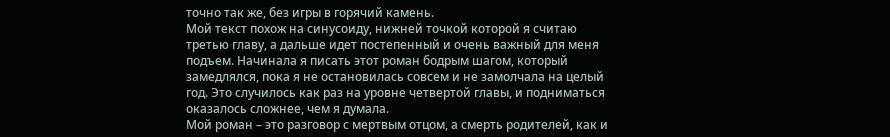точно так же, без игры в горячий камень.
Мой текст похож на синусоиду, нижней точкой которой я считаю третью главу, а дальше идет постепенный и очень важный для меня подъем. Начинала я писать этот роман бодрым шагом, который замедлялся, пока я не остановилась совсем и не замолчала на целый год. Это случилось как раз на уровне четвертой главы, и подниматься оказалось сложнее, чем я думала.
Мой роман – это разговор с мертвым отцом, а смерть родителей, как и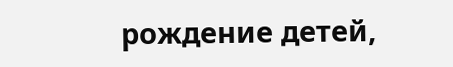рождение детей,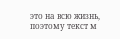это на всю жизнь, поэтому текст м